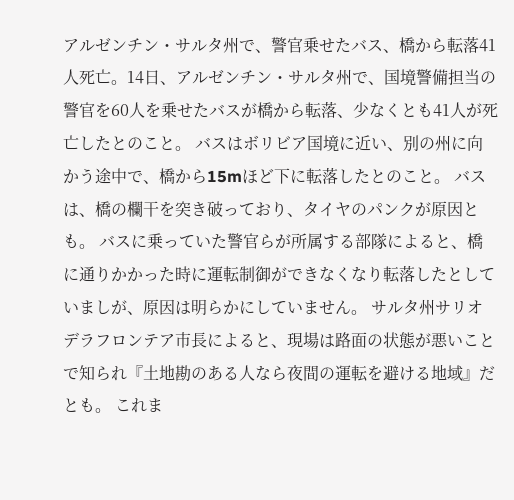アルゼンチン・サルタ州で、警官乗せたバス、橋から転落41人死亡。14日、アルゼンチン・サルタ州で、国境警備担当の警官を60人を乗せたバスが橋から転落、少なくとも41人が死亡したとのこと。 バスはボリビア国境に近い、別の州に向かう途中で、橋から15mほど下に転落したとのこと。 バスは、橋の欄干を突き破っており、タイヤのパンクが原因とも。 バスに乗っていた警官らが所属する部隊によると、橋に通りかかった時に運転制御ができなくなり転落したとしていましが、原因は明らかにしていません。 サルタ州サリオデラフロンテア市長によると、現場は路面の状態が悪いことで知られ『土地勘のある人なら夜間の運転を避ける地域』だとも。 これま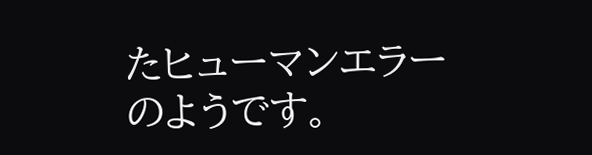たヒューマンエラーのようです。